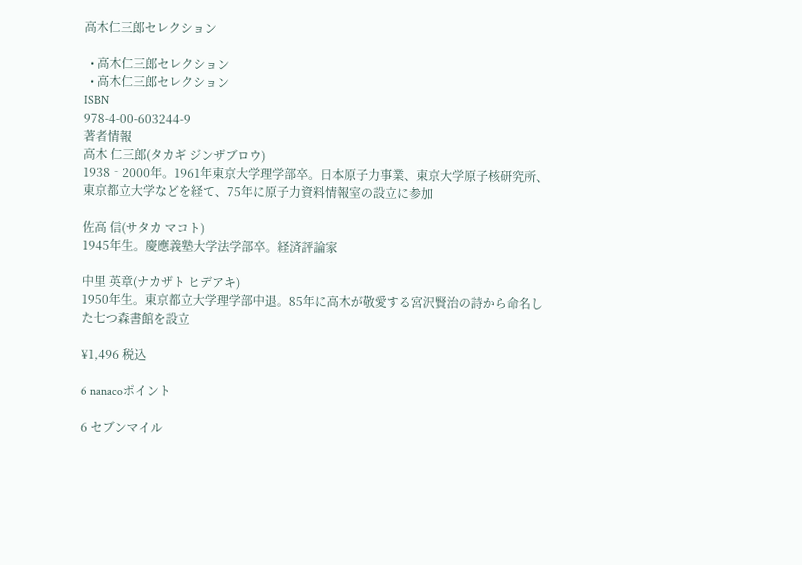高木仁三郎セレクション

  • 高木仁三郎セレクション
  • 高木仁三郎セレクション
ISBN
978-4-00-603244-9
著者情報
高木 仁三郎(タカギ ジンザブロウ)
1938‐2000年。1961年東京大学理学部卒。日本原子力事業、東京大学原子核研究所、東京都立大学などを経て、75年に原子力資料情報室の設立に参加

佐高 信(サタカ マコト)
1945年生。慶應義塾大学法学部卒。経済評論家

中里 英章(ナカザト ヒデアキ)
1950年生。東京都立大学理学部中退。85年に高木が敬愛する宮沢賢治の詩から命名した七つ森書館を設立

¥1,496 税込

6 nanacoポイント

6 セブンマイル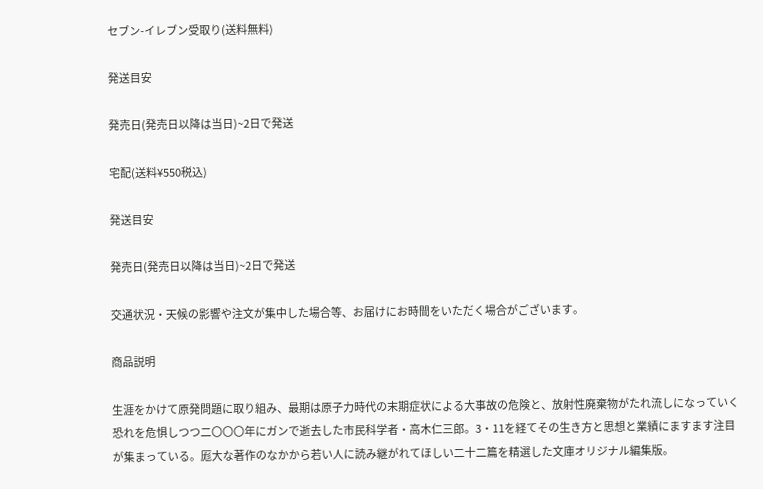セブン-イレブン受取り(送料無料)

発送目安

発売日(発売日以降は当日)~2日で発送

宅配(送料¥550税込)

発送目安

発売日(発売日以降は当日)~2日で発送

交通状況・天候の影響や注文が集中した場合等、お届けにお時間をいただく場合がございます。

商品説明

生涯をかけて原発問題に取り組み、最期は原子力時代の末期症状による大事故の危険と、放射性廃棄物がたれ流しになっていく恐れを危惧しつつ二〇〇〇年にガンで逝去した市民科学者・高木仁三郎。3・11を経てその生き方と思想と業績にますます注目が集まっている。厖大な著作のなかから若い人に読み継がれてほしい二十二篇を精選した文庫オリジナル編集版。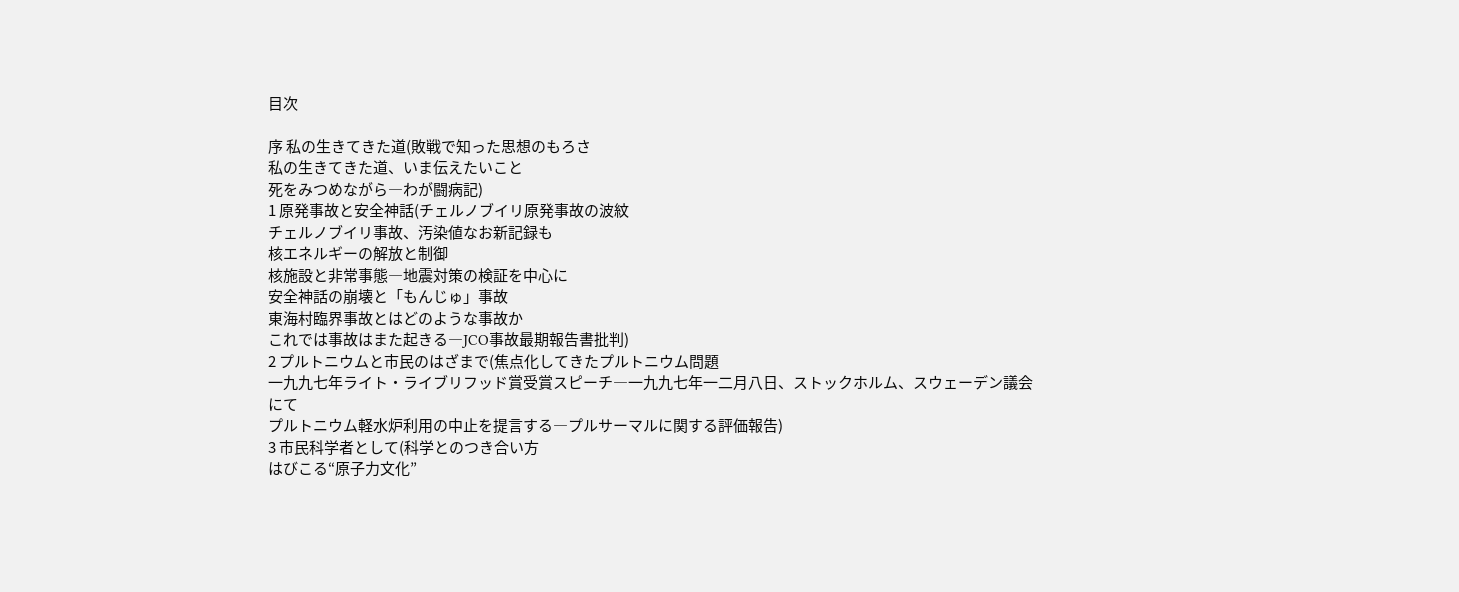目次

序 私の生きてきた道(敗戦で知った思想のもろさ
私の生きてきた道、いま伝えたいこと
死をみつめながら―わが闘病記)
1 原発事故と安全神話(チェルノブイリ原発事故の波紋
チェルノブイリ事故、汚染値なお新記録も
核エネルギーの解放と制御
核施設と非常事態―地震対策の検証を中心に
安全神話の崩壊と「もんじゅ」事故
東海村臨界事故とはどのような事故か
これでは事故はまた起きる―JCO事故最期報告書批判)
2 プルトニウムと市民のはざまで(焦点化してきたプルトニウム問題
一九九七年ライト・ライブリフッド賞受賞スピーチ―一九九七年一二月八日、ストックホルム、スウェーデン議会にて
プルトニウム軽水炉利用の中止を提言する―プルサーマルに関する評価報告)
3 市民科学者として(科学とのつき合い方
はびこる“原子力文化”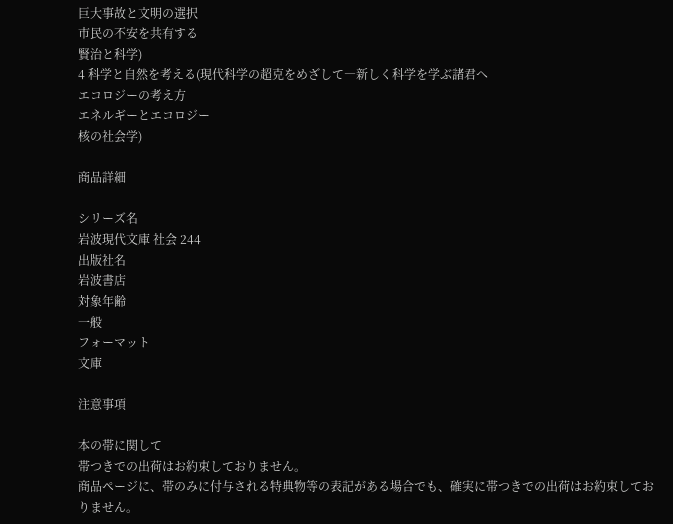巨大事故と文明の選択
市民の不安を共有する
賢治と科学)
4 科学と自然を考える(現代科学の超克をめざして―新しく科学を学ぶ諸君へ
エコロジーの考え方
エネルギーとエコロジー
核の社会学)

商品詳細

シリーズ名
岩波現代文庫 社会 244
出版社名
岩波書店
対象年齢
一般
フォーマット
文庫

注意事項

本の帯に関して
帯つきでの出荷はお約束しておりません。
商品ページに、帯のみに付与される特典物等の表記がある場合でも、確実に帯つきでの出荷はお約束しておりません。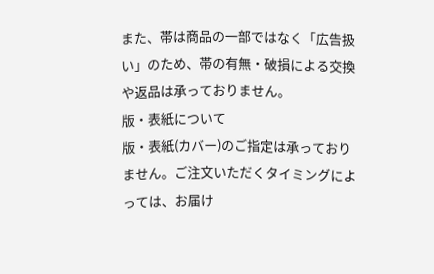また、帯は商品の一部ではなく「広告扱い」のため、帯の有無・破損による交換や返品は承っておりません。
版・表紙について
版・表紙(カバー)のご指定は承っておりません。ご注文いただくタイミングによっては、お届け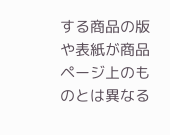する商品の版や表紙が商品ページ上のものとは異なる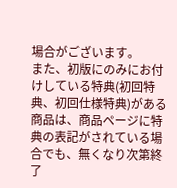場合がございます。
また、初版にのみにお付けしている特典(初回特典、初回仕様特典)がある商品は、商品ページに特典の表記がされている場合でも、無くなり次第終了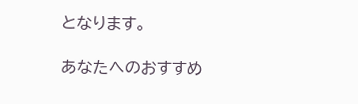となります。

あなたへのおすすめ